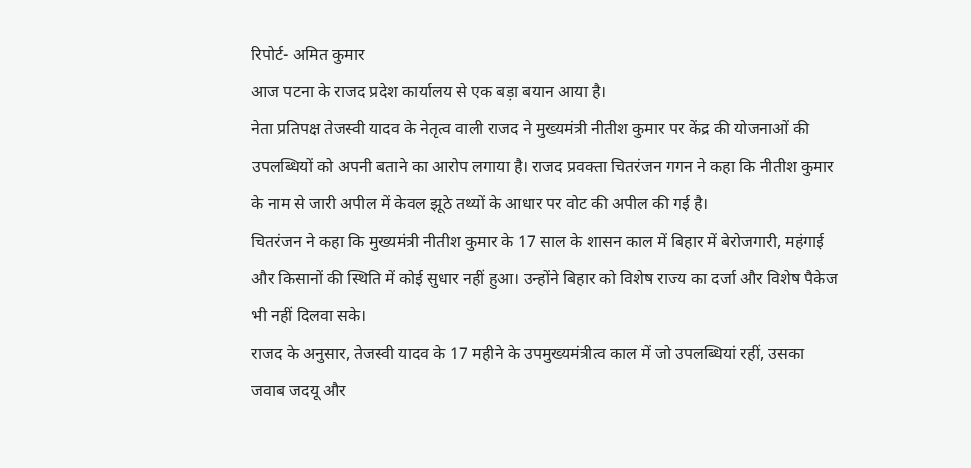रिपोर्ट- अमित कुमार
आज पटना के राजद प्रदेश कार्यालय से एक बड़ा बयान आया है।
नेता प्रतिपक्ष तेजस्वी यादव के नेतृत्व वाली राजद ने मुख्यमंत्री नीतीश कुमार पर केंद्र की योजनाओं की उपलब्धियों को अपनी बताने का आरोप लगाया है। राजद प्रवक्ता चितरंजन गगन ने कहा कि नीतीश कुमार के नाम से जारी अपील में केवल झूठे तथ्यों के आधार पर वोट की अपील की गई है।
चितरंजन ने कहा कि मुख्यमंत्री नीतीश कुमार के 17 साल के शासन काल में बिहार में बेरोजगारी, महंगाई और किसानों की स्थिति में कोई सुधार नहीं हुआ। उन्होंने बिहार को विशेष राज्य का दर्जा और विशेष पैकेज भी नहीं दिलवा सके।
राजद के अनुसार, तेजस्वी यादव के 17 महीने के उपमुख्यमंत्रीत्व काल में जो उपलब्धियां रहीं, उसका जवाब जदयू और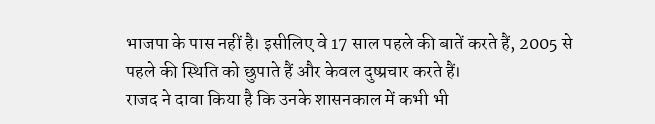भाजपा के पास नहीं है। इसीलिए वे 17 साल पहले की बातें करते हैं, 2005 से पहले की स्थिति को छुपाते हैं और केवल दुष्प्रचार करते हैं।
राजद ने दावा किया है कि उनके शासनकाल में कभी भी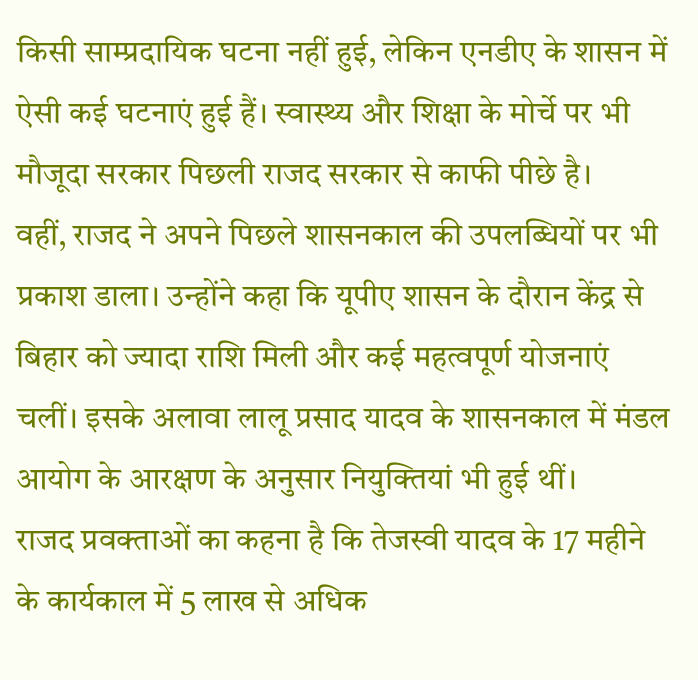किसी साम्प्रदायिक घटना नहीं हुई, लेकिन एनडीए के शासन में ऐसी कई घटनाएं हुई हैं। स्वास्थ्य और शिक्षा के मोर्चे पर भी मौजूदा सरकार पिछली राजद सरकार से काफी पीछे है।
वहीं, राजद ने अपने पिछले शासनकाल की उपलब्धियों पर भी प्रकाश डाला। उन्होंने कहा कि यूपीए शासन के दौरान केंद्र से बिहार को ज्यादा राशि मिली और कई महत्वपूर्ण योजनाएं चलीं। इसके अलावा लालू प्रसाद यादव के शासनकाल में मंडल आयोग के आरक्षण के अनुसार नियुक्तियां भी हुई थीं।
राजद प्रवक्ताओं का कहना है कि तेजस्वी यादव के 17 महीने के कार्यकाल में 5 लाख से अधिक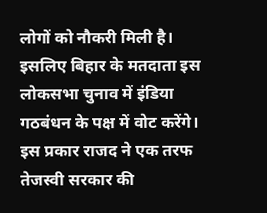लोगों को नौकरी मिली है। इसलिए बिहार के मतदाता इस लोकसभा चुनाव में इंडिया गठबंधन के पक्ष में वोट करेंगे।
इस प्रकार राजद ने एक तरफ तेजस्वी सरकार की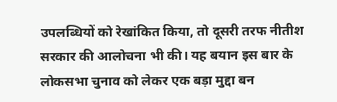उपलब्धियों को रेखांकित किया, तो दूसरी तरफ नीतीश सरकार की आलोचना भी की। यह बयान इस बार के लोकसभा चुनाव को लेकर एक बड़ा मुद्दा बन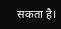सकता है।